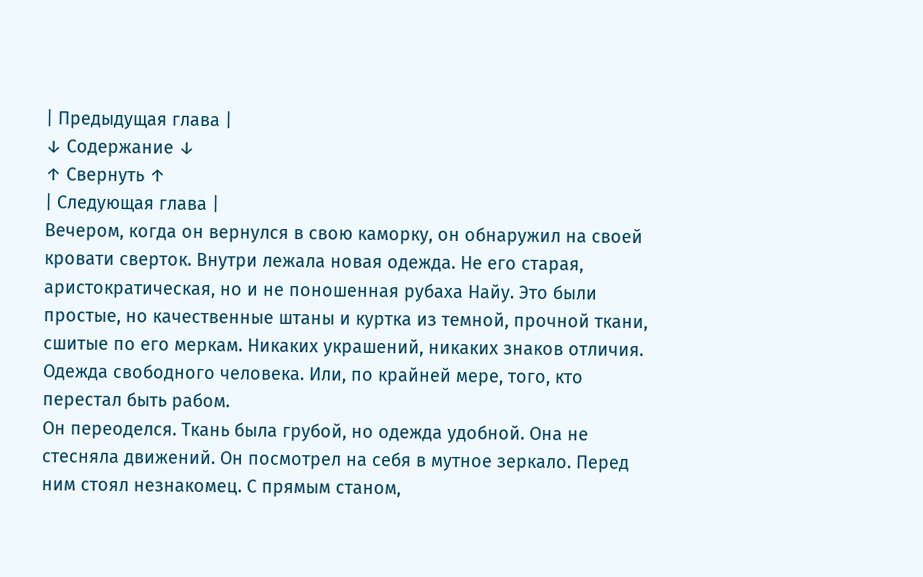| Предыдущая глава |
↓ Содержание ↓
↑ Свернуть ↑
| Следующая глава |
Вечером, когда он вернулся в свою каморку, он обнаружил на своей кровати сверток. Внутри лежала новая одежда. Не его старая, аристократическая, но и не поношенная рубаха Найу. Это были простые, но качественные штаны и куртка из темной, прочной ткани, сшитые по его меркам. Никаких украшений, никаких знаков отличия. Одежда свободного человека. Или, по крайней мере, того, кто перестал быть рабом.
Он переоделся. Ткань была грубой, но одежда удобной. Она не стесняла движений. Он посмотрел на себя в мутное зеркало. Перед ним стоял незнакомец. С прямым станом,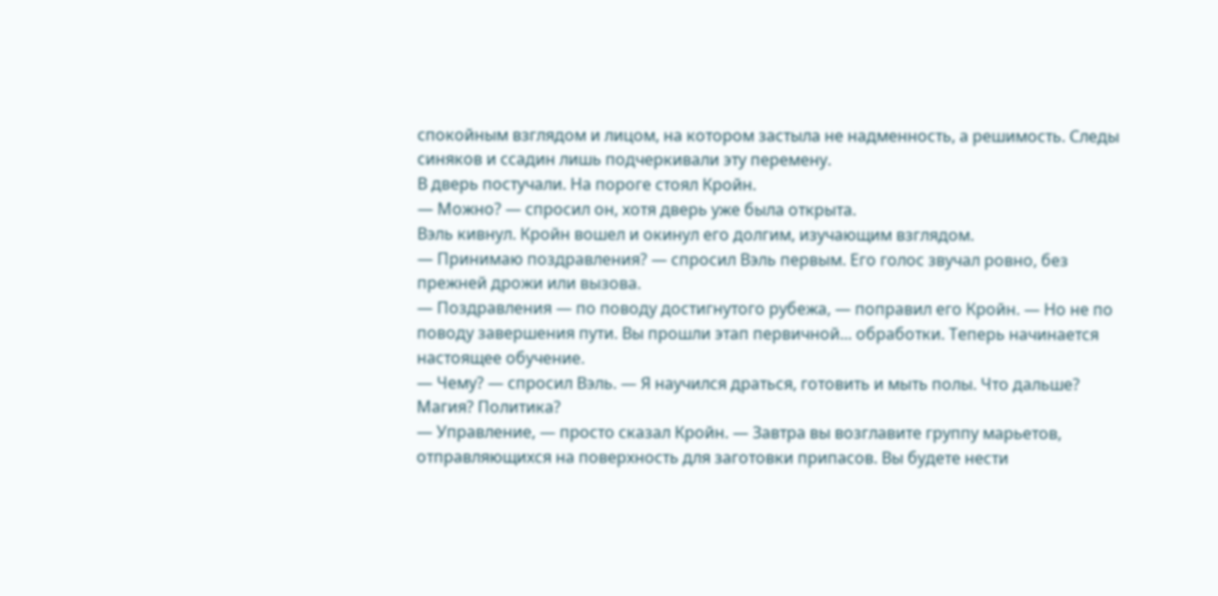спокойным взглядом и лицом, на котором застыла не надменность, а решимость. Следы синяков и ссадин лишь подчеркивали эту перемену.
В дверь постучали. На пороге стоял Кройн.
— Можно? — спросил он, хотя дверь уже была открыта.
Вэль кивнул. Кройн вошел и окинул его долгим, изучающим взглядом.
— Принимаю поздравления? — спросил Вэль первым. Его голос звучал ровно, без прежней дрожи или вызова.
— Поздравления — по поводу достигнутого рубежа, — поправил его Кройн. — Но не по поводу завершения пути. Вы прошли этап первичной... обработки. Теперь начинается настоящее обучение.
— Чему? — спросил Вэль. — Я научился драться, готовить и мыть полы. Что дальше? Магия? Политика?
— Управление, — просто сказал Кройн. — Завтра вы возглавите группу марьетов, отправляющихся на поверхность для заготовки припасов. Вы будете нести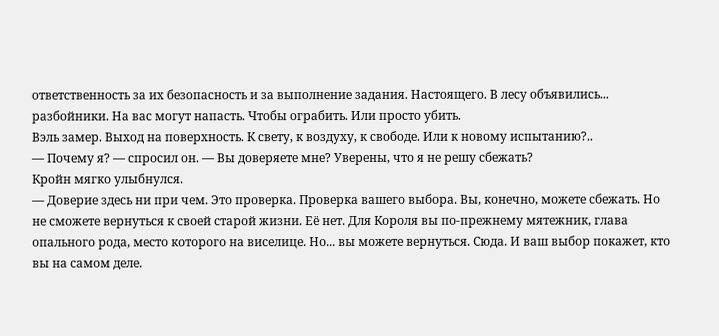ответственность за их безопасность и за выполнение задания. Настоящего. В лесу объявились... разбойники. На вас могут напасть. Чтобы ограбить. Или просто убить.
Вэль замер. Выход на поверхность. К свету, к воздуху, к свободе. Или к новому испытанию?..
— Почему я? — спросил он. — Вы доверяете мне? Уверены, что я не решу сбежать?
Кройн мягко улыбнулся.
— Доверие здесь ни при чем. Это проверка. Проверка вашего выбора. Вы, конечно, можете сбежать. Но не сможете вернуться к своей старой жизни. Её нет. Для Короля вы по-прежнему мятежник, глава опального рода, место которого на виселице. Но... вы можете вернуться. Сюда. И ваш выбор покажет, кто вы на самом деле.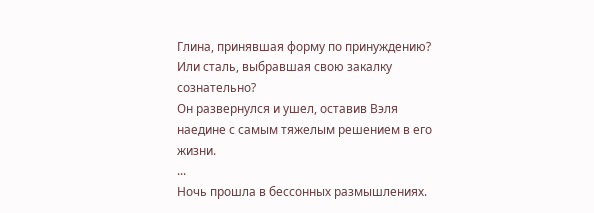Глина, принявшая форму по принуждению? Или сталь, выбравшая свою закалку сознательно?
Он развернулся и ушел, оставив Вэля наедине с самым тяжелым решением в его жизни.
...
Ночь прошла в бессонных размышлениях.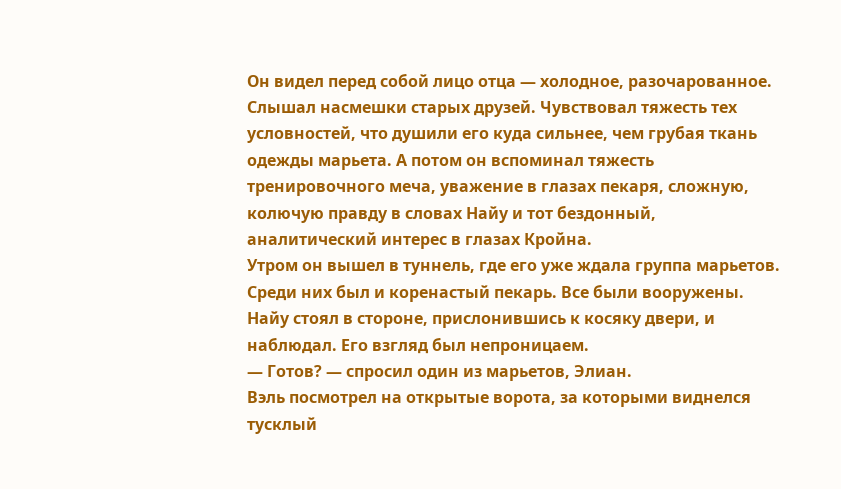Он видел перед собой лицо отца — холодное, разочарованное. Слышал насмешки старых друзей. Чувствовал тяжесть тех условностей, что душили его куда сильнее, чем грубая ткань одежды марьета. А потом он вспоминал тяжесть тренировочного меча, уважение в глазах пекаря, сложную, колючую правду в словах Найу и тот бездонный, аналитический интерес в глазах Кройна.
Утром он вышел в туннель, где его уже ждала группа марьетов. Среди них был и коренастый пекарь. Все были вооружены. Найу стоял в стороне, прислонившись к косяку двери, и наблюдал. Его взгляд был непроницаем.
— Готов? — спросил один из марьетов, Элиан.
Вэль посмотрел на открытые ворота, за которыми виднелся тусклый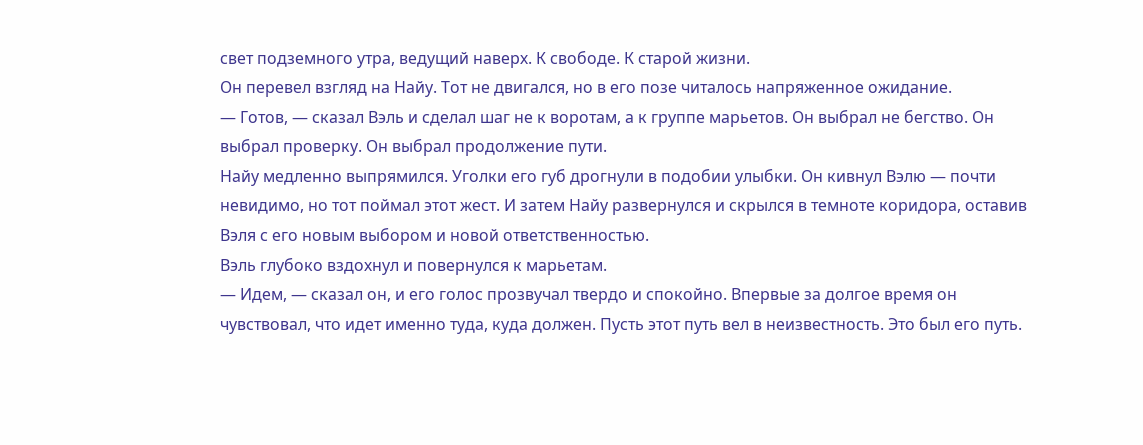свет подземного утра, ведущий наверх. К свободе. К старой жизни.
Он перевел взгляд на Найу. Тот не двигался, но в его позе читалось напряженное ожидание.
— Готов, — сказал Вэль и сделал шаг не к воротам, а к группе марьетов. Он выбрал не бегство. Он выбрал проверку. Он выбрал продолжение пути.
Найу медленно выпрямился. Уголки его губ дрогнули в подобии улыбки. Он кивнул Вэлю — почти невидимо, но тот поймал этот жест. И затем Найу развернулся и скрылся в темноте коридора, оставив Вэля с его новым выбором и новой ответственностью.
Вэль глубоко вздохнул и повернулся к марьетам.
— Идем, — сказал он, и его голос прозвучал твердо и спокойно. Впервые за долгое время он чувствовал, что идет именно туда, куда должен. Пусть этот путь вел в неизвестность. Это был его путь.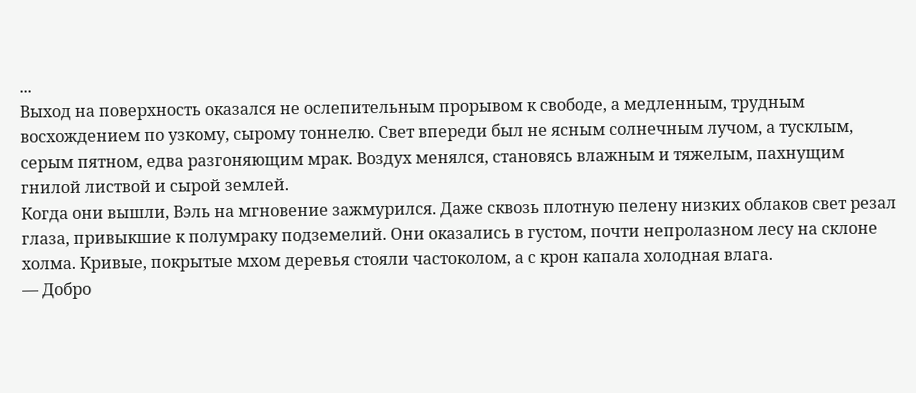...
Выход на поверхность оказался не ослепительным прорывом к свободе, а медленным, трудным восхождением по узкому, сырому тоннелю. Свет впереди был не ясным солнечным лучом, а тусклым, серым пятном, едва разгоняющим мрак. Воздух менялся, становясь влажным и тяжелым, пахнущим гнилой листвой и сырой землей.
Когда они вышли, Вэль на мгновение зажмурился. Даже сквозь плотную пелену низких облаков свет резал глаза, привыкшие к полумраку подземелий. Они оказались в густом, почти непролазном лесу на склоне холма. Кривые, покрытые мхом деревья стояли частоколом, а с крон капала холодная влага.
— Добро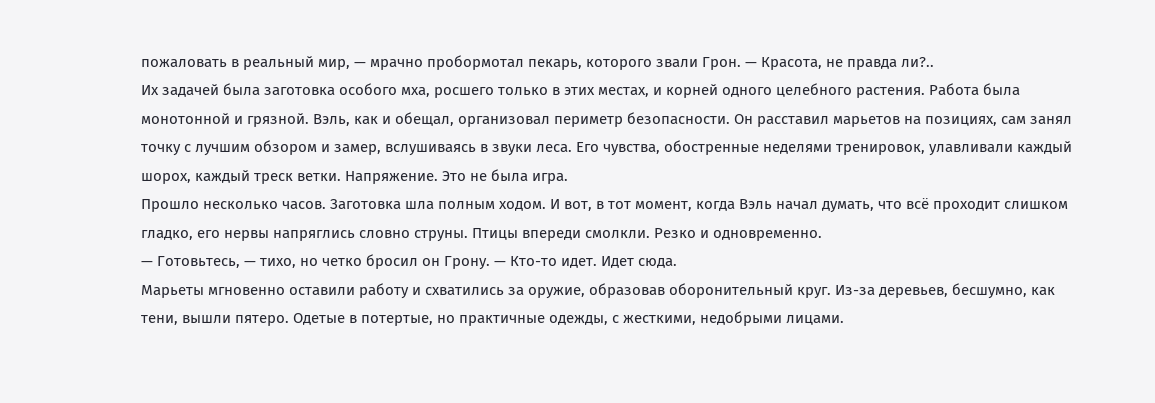пожаловать в реальный мир, — мрачно пробормотал пекарь, которого звали Грон. — Красота, не правда ли?..
Их задачей была заготовка особого мха, росшего только в этих местах, и корней одного целебного растения. Работа была монотонной и грязной. Вэль, как и обещал, организовал периметр безопасности. Он расставил марьетов на позициях, сам занял точку с лучшим обзором и замер, вслушиваясь в звуки леса. Его чувства, обостренные неделями тренировок, улавливали каждый шорох, каждый треск ветки. Напряжение. Это не была игра.
Прошло несколько часов. Заготовка шла полным ходом. И вот, в тот момент, когда Вэль начал думать, что всё проходит слишком гладко, его нервы напряглись словно струны. Птицы впереди смолкли. Резко и одновременно.
— Готовьтесь, — тихо, но четко бросил он Грону. — Кто-то идет. Идет сюда.
Марьеты мгновенно оставили работу и схватились за оружие, образовав оборонительный круг. Из-за деревьев, бесшумно, как тени, вышли пятеро. Одетые в потертые, но практичные одежды, с жесткими, недобрыми лицами.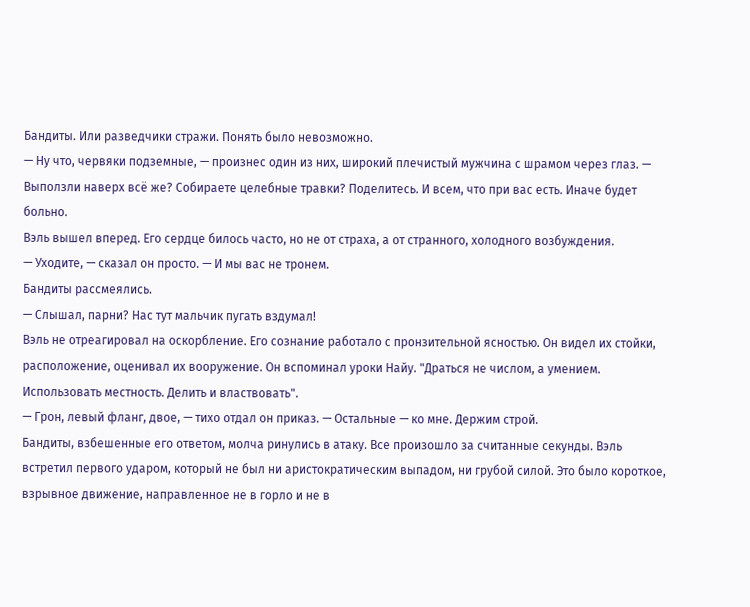Бандиты. Или разведчики стражи. Понять было невозможно.
— Ну что, червяки подземные, — произнес один из них, широкий плечистый мужчина с шрамом через глаз. — Выползли наверх всё же? Собираете целебные травки? Поделитесь. И всем, что при вас есть. Иначе будет больно.
Вэль вышел вперед. Его сердце билось часто, но не от страха, а от странного, холодного возбуждения.
— Уходите, — сказал он просто. — И мы вас не тронем.
Бандиты рассмеялись.
— Слышал, парни? Нас тут мальчик пугать вздумал!
Вэль не отреагировал на оскорбление. Его сознание работало с пронзительной ясностью. Он видел их стойки, расположение, оценивал их вооружение. Он вспоминал уроки Найу. "Драться не числом, а умением. Использовать местность. Делить и властвовать".
— Грон, левый фланг, двое, — тихо отдал он приказ. — Остальные — ко мне. Держим строй.
Бандиты, взбешенные его ответом, молча ринулись в атаку. Все произошло за считанные секунды. Вэль встретил первого ударом, который не был ни аристократическим выпадом, ни грубой силой. Это было короткое, взрывное движение, направленное не в горло и не в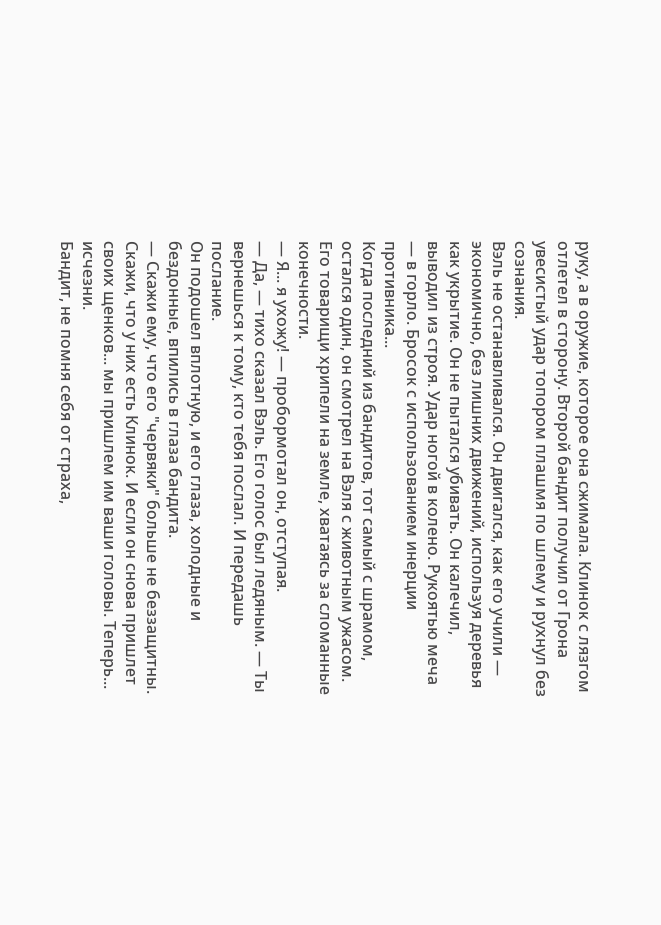руку, а в оружие, которое она сжимала. Клинок с лязгом отлетел в сторону. Второй бандит получил от Грона увесистый удар топором плашмя по шлему и рухнул без сознания.
Вэль не останавливался. Он двигался, как его учили — экономично, без лишних движений, используя деревья как укрытие. Он не пытался убивать. Он калечил, выводил из строя. Удар ногой в колено. Рукоятью меча — в горло. Бросок с использованием инерции противника...
Когда последний из бандитов, тот самый с шрамом, остался один, он смотрел на Вэля с животным ужасом. Его товарищи хрипели на земле, хватаясь за сломанные конечности.
— Я... я ухожу! — пробормотал он, отступая.
— Да, — тихо сказал Вэль. Его голос был ледяным. — Ты вернешься к тому, кто тебя послал. И передашь послание.
Он подошел вплотную, и его глаза, холодные и бездонные, впились в глаза бандита.
— Скажи ему, что его "червяки" больше не беззащитны. Скажи, что у них есть Клинок. И если он снова пришлет своих щенков... мы пришлем им ваши головы. Теперь... исчезни.
Бандит, не помня себя от страха,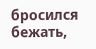бросился бежать,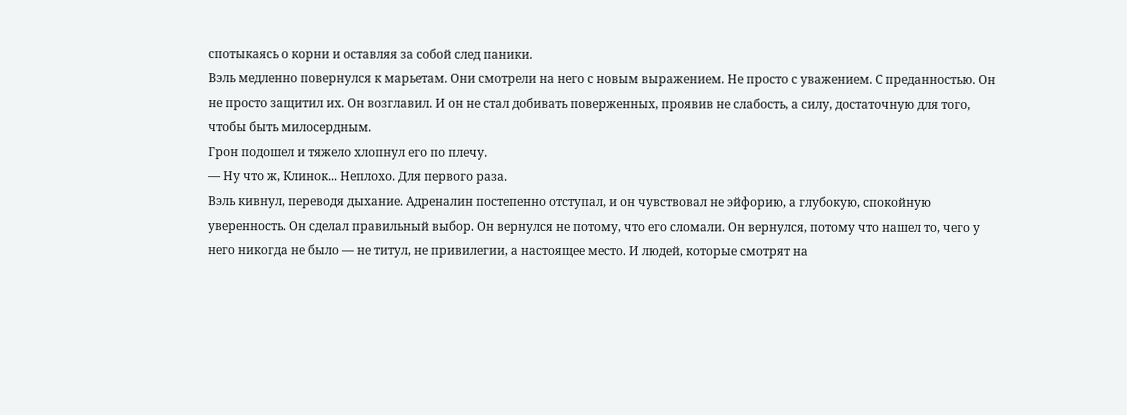спотыкаясь о корни и оставляя за собой след паники.
Вэль медленно повернулся к марьетам. Они смотрели на него с новым выражением. Не просто с уважением. С преданностью. Он не просто защитил их. Он возглавил. И он не стал добивать поверженных, проявив не слабость, а силу, достаточную для того, чтобы быть милосердным.
Грон подошел и тяжело хлопнул его по плечу.
— Ну что ж, Клинок... Неплохо. Для первого раза.
Вэль кивнул, переводя дыхание. Адреналин постепенно отступал, и он чувствовал не эйфорию, а глубокую, спокойную уверенность. Он сделал правильный выбор. Он вернулся не потому, что его сломали. Он вернулся, потому что нашел то, чего у него никогда не было — не титул, не привилегии, а настоящее место. И людей, которые смотрят на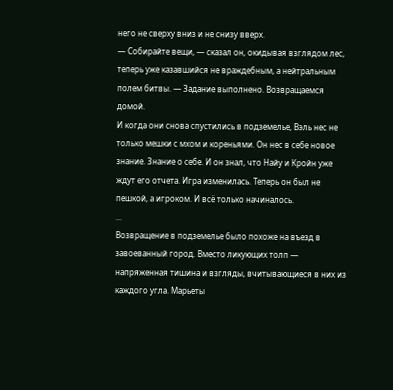него не сверху вниз и не снизу вверх.
— Собирайте вещи, — сказал он, окидывая взглядом лес, теперь уже казавшийся не враждебным, а нейтральным полем битвы. — Задание выполнено. Возвращаемся домой.
И когда они снова спустились в подземелье, Вэль нес не только мешки с мхом и кореньями. Он нес в себе новое знание. Знание о себе. И он знал, что Найу и Кройн уже ждут его отчета. Игра изменилась. Теперь он был не пешкой, а игроком. И всё только начиналось.
...
Возвращение в подземелье было похоже на въезд в завоеванный город. Вместо ликующих толп — напряженная тишина и взгляды, вчитывающиеся в них из каждого угла. Марьеты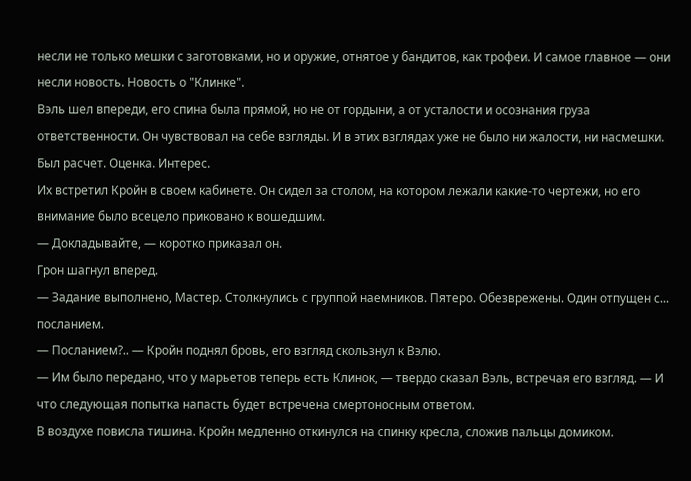несли не только мешки с заготовками, но и оружие, отнятое у бандитов, как трофеи. И самое главное — они несли новость. Новость о "Клинке".
Вэль шел впереди, его спина была прямой, но не от гордыни, а от усталости и осознания груза ответственности. Он чувствовал на себе взгляды. И в этих взглядах уже не было ни жалости, ни насмешки. Был расчет. Оценка. Интерес.
Их встретил Кройн в своем кабинете. Он сидел за столом, на котором лежали какие-то чертежи, но его внимание было всецело приковано к вошедшим.
— Докладывайте, — коротко приказал он.
Грон шагнул вперед.
— Задание выполнено, Мастер. Столкнулись с группой наемников. Пятеро. Обезврежены. Один отпущен с... посланием.
— Посланием?.. — Кройн поднял бровь, его взгляд скользнул к Вэлю.
— Им было передано, что у марьетов теперь есть Клинок, — твердо сказал Вэль, встречая его взгляд. — И что следующая попытка напасть будет встречена смертоносным ответом.
В воздухе повисла тишина. Кройн медленно откинулся на спинку кресла, сложив пальцы домиком.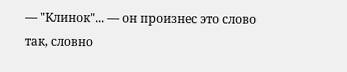— "Клинок"... — он произнес это слово так, словно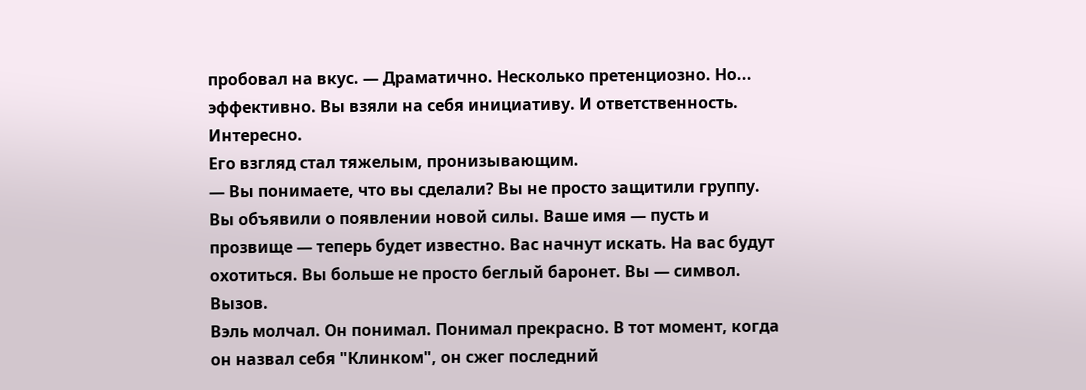пробовал на вкус. — Драматично. Несколько претенциозно. Но... эффективно. Вы взяли на себя инициативу. И ответственность. Интересно.
Его взгляд стал тяжелым, пронизывающим.
— Вы понимаете, что вы сделали? Вы не просто защитили группу. Вы объявили о появлении новой силы. Ваше имя — пусть и прозвище — теперь будет известно. Вас начнут искать. На вас будут охотиться. Вы больше не просто беглый баронет. Вы — символ. Вызов.
Вэль молчал. Он понимал. Понимал прекрасно. В тот момент, когда он назвал себя "Клинком", он сжег последний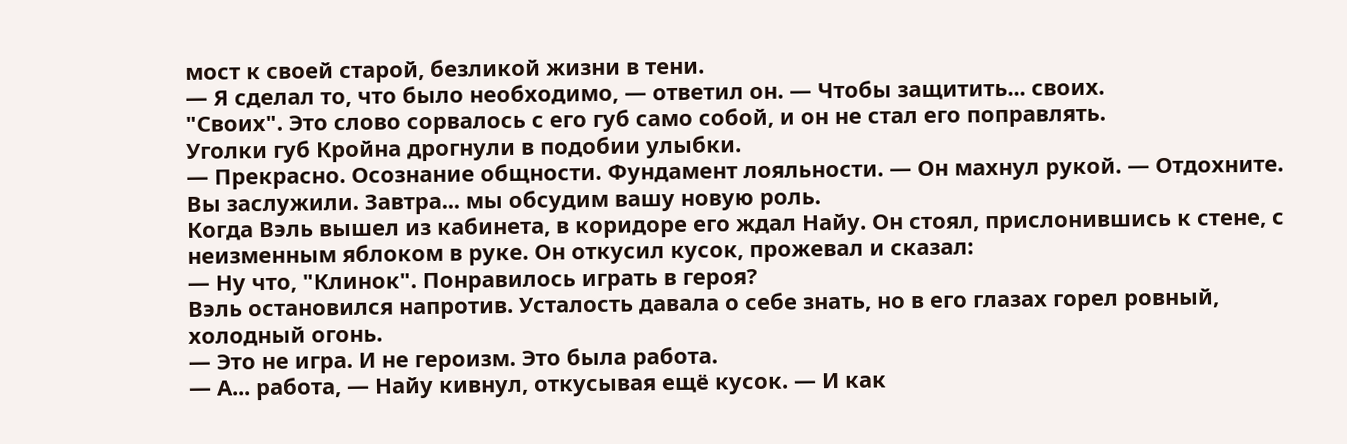мост к своей старой, безликой жизни в тени.
— Я сделал то, что было необходимо, — ответил он. — Чтобы защитить... своих.
"Своих". Это слово сорвалось с его губ само собой, и он не стал его поправлять.
Уголки губ Кройна дрогнули в подобии улыбки.
— Прекрасно. Осознание общности. Фундамент лояльности. — Он махнул рукой. — Отдохните. Вы заслужили. Завтра... мы обсудим вашу новую роль.
Когда Вэль вышел из кабинета, в коридоре его ждал Найу. Он стоял, прислонившись к стене, с неизменным яблоком в руке. Он откусил кусок, прожевал и сказал:
— Ну что, "Клинок". Понравилось играть в героя?
Вэль остановился напротив. Усталость давала о себе знать, но в его глазах горел ровный, холодный огонь.
— Это не игра. И не героизм. Это была работа.
— А... работа, — Найу кивнул, откусывая ещё кусок. — И как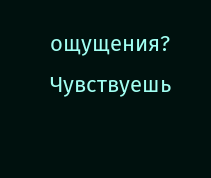ощущения? Чувствуешь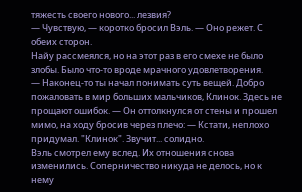тяжесть своего нового... лезвия?
— Чувствую, — коротко бросил Вэль. — Оно режет. С обеих сторон.
Найу рассмеялся, но на этот раз в его смехе не было злобы. Было что-то вроде мрачного удовлетворения.
— Наконец-то ты начал понимать суть вещей. Добро пожаловать в мир больших мальчиков, Клинок. Здесь не прощают ошибок. — Он оттолкнулся от стены и прошел мимо, на ходу бросив через плечо: — Кстати, неплохо придумал. "Клинок". Звучит... солидно.
Вэль смотрел ему вслед. Их отношения снова изменились. Соперничество никуда не делось, но к нему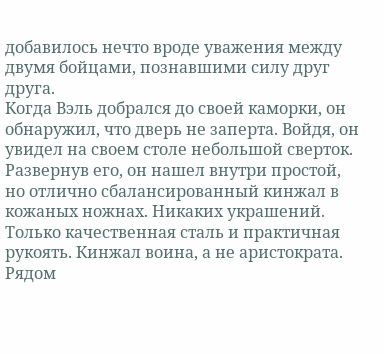добавилось нечто вроде уважения между двумя бойцами, познавшими силу друг друга.
Когда Вэль добрался до своей каморки, он обнаружил, что дверь не заперта. Войдя, он увидел на своем столе небольшой сверток. Развернув его, он нашел внутри простой, но отлично сбалансированный кинжал в кожаных ножнах. Никаких украшений. Только качественная сталь и практичная рукоять. Кинжал воина, а не аристократа.
Рядом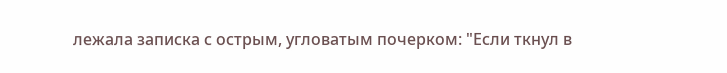лежала записка с острым, угловатым почерком: "Если ткнул в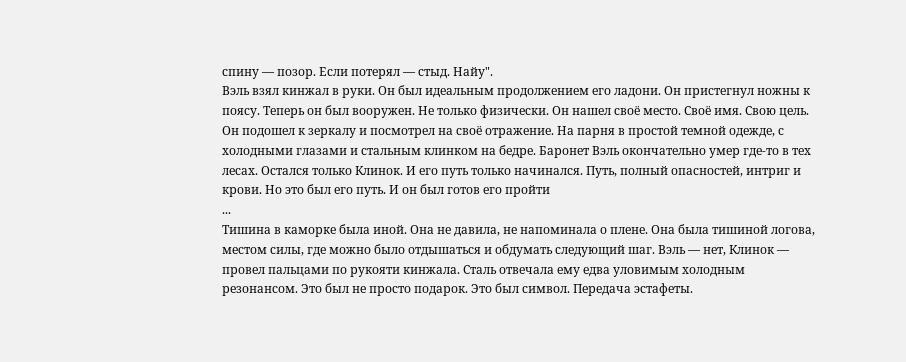спину — позор. Если потерял — стыд. Найу".
Вэль взял кинжал в руки. Он был идеальным продолжением его ладони. Он пристегнул ножны к поясу. Теперь он был вооружен. Не только физически. Он нашел своё место. Своё имя. Свою цель.
Он подошел к зеркалу и посмотрел на своё отражение. На парня в простой темной одежде, с холодными глазами и стальным клинком на бедре. Баронет Вэль окончательно умер где-то в тех лесах. Остался только Клинок. И его путь только начинался. Путь, полный опасностей, интриг и крови. Но это был его путь. И он был готов его пройти
...
Тишина в каморке была иной. Она не давила, не напоминала о плене. Она была тишиной логова, местом силы, где можно было отдышаться и обдумать следующий шаг. Вэль — нет, Клинок — провел пальцами по рукояти кинжала. Сталь отвечала ему едва уловимым холодным резонансом. Это был не просто подарок. Это был символ. Передача эстафеты.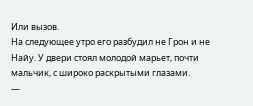Или вызов.
На следующее утро его разбудил не Грон и не Найу. У двери стоял молодой марьет, почти мальчик, с широко раскрытыми глазами.
—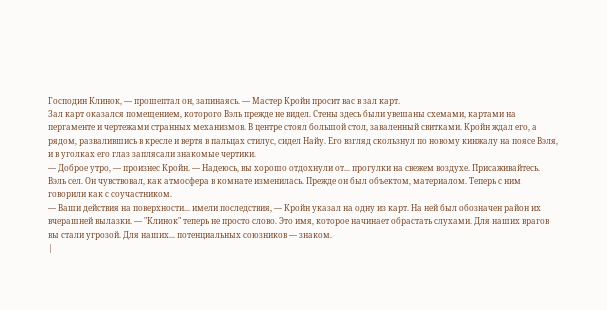Господин Клинок, — прошептал он, запинаясь. — Мастер Кройн просит вас в зал карт.
Зал карт оказался помещением, которого Вэль прежде не видел. Стены здесь были увешаны схемами, картами на пергаменте и чертежами странных механизмов. В центре стоял большой стол, заваленный свитками. Кройн ждал его, а рядом, развалившись в кресле и вертя в пальцах стилус, сидел Найу. Его взгляд скользнул по новому кинжалу на поясе Вэля, и в уголках его глаз заплясали знакомые чертики.
— Доброе утро, — произнес Кройн. — Надеюсь, вы хорошо отдохнули от... прогулки на свежем воздухе. Присаживайтесь.
Вэль сел. Он чувствовал, как атмосфера в комнате изменилась. Прежде он был объектом, материалом. Теперь с ним говорили как с соучастником.
— Ваши действия на поверхности... имели последствия, — Кройн указал на одну из карт. На ней был обозначен район их вчерашней вылазки. — "Клинок" теперь не просто слово. Это имя, которое начинает обрастать слухами. Для наших врагов вы стали угрозой. Для наших... потенциальных союзников — знаком.
|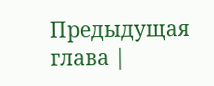Предыдущая глава |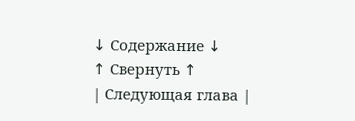↓ Содержание ↓
↑ Свернуть ↑
| Следующая глава |